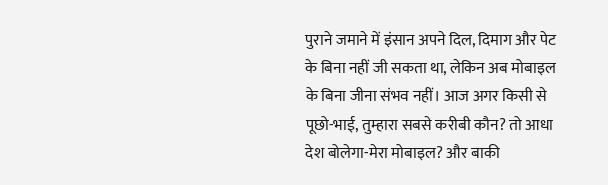पुराने जमाने में इंसान अपने दिल, दिमाग और पेट के बिना नहीं जी सकता था, लेकिन अब मोबाइल के बिना जीना संभव नहीं। आज अगर किसी से पूछो-भाई, तुम्हारा सबसे करीबी कौन? तो आधा देश बोलेगा-मेरा मोबाइल? और बाकी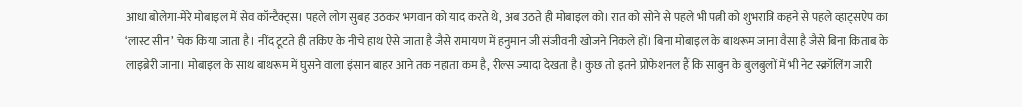आधा बोलेगा-मेरे मोबाइल में सेव कॉन्टैक्ट्स। पहले लोग सुबह उठकर भगवान को याद करते थे, अब उठते ही मोबाइल को। रात को सोने से पहले भी पत्नी को शुभरात्रि कहने से पहले व्हाट्सऐप का ‘लास्ट सीन’ चेक किया जाता है। नींद टूटते ही तकिए के नीचे हाथ ऐसे जाता है जैसे रामायण में हनुमान जी संजीवनी खोजने निकले हों। बिना मोबाइल के बाथरूम जाना वैसा है जैसे बिना किताब के लाइब्रेरी जाना। मोबाइल के साथ बाथरूम में घुसने वाला इंसान बाहर आने तक नहाता कम है, रील्स ज्यादा देखता है। कुछ तो इतने प्रोफेशनल हैं कि साबुन के बुलबुलों में भी नेट स्क्रॉलिंग जारी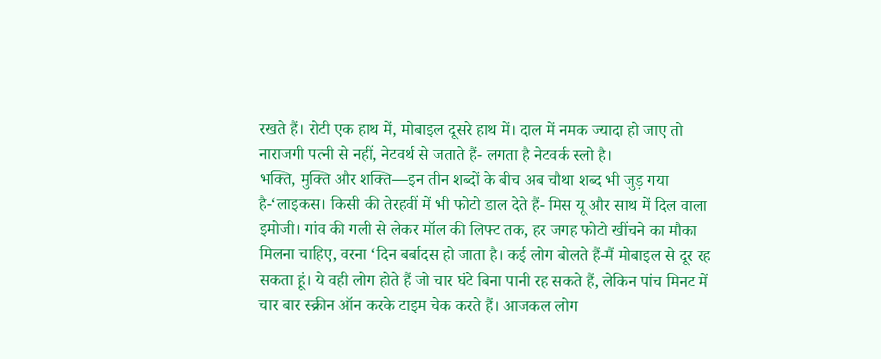रखते हैं। रोटी एक हाथ में, मोबाइल दूसरे हाथ में। दाल में नमक ज्यादा हो जाए तो नाराजगी पत्नी से नहीं, नेटवर्थ से जताते हैं- लगता है नेटवर्क स्लो है।
भक्ति, मुक्ति और शक्ति—इन तीन शब्दों के बीच अब चौथा शब्द भी जुड़ गया है-‘लाइकस। किसी की तेरहवीं में भी फोटो डाल देते हैं- मिस यू और साथ में दिल वाला इमोजी। गांव की गली से लेकर मॉल की लिफ्ट तक, हर जगह फोटो खींचने का मौका मिलना चाहिए, वरना ‘दिन बर्बादस हो जाता है। कई लोग बोलते हैं-मैं मोबाइल से दूर रह सकता हूं। ये वही लोग होते हैं जो चार घंटे बिना पानी रह सकते हैं, लेकिन पांच मिनट में चार बार स्क्रीन ऑन करके टाइम चेक करते हैं। आजकल लोग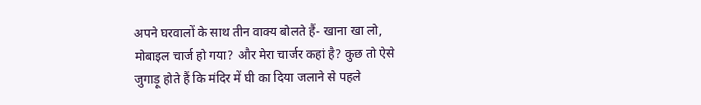अपने घरवालों के साथ तीन वाक्य बोलते हैं- खाना खा लो, मोबाइल चार्ज हो गया? और मेरा चार्जर कहां है? कुछ तो ऐसे जुगाड़ू होते हैं कि मंदिर में घी का दिया जलाने से पहले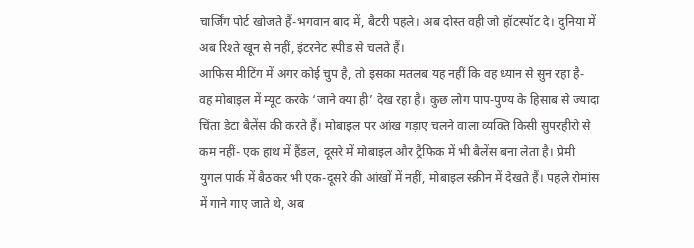चार्जिंग पोर्ट खोजते हैं-भगवान बाद में, बैटरी पहले। अब दोस्त वही जो हॉटस्पॉट दे। दुनिया में अब रिश्ते खून से नहीं, इंटरनेट स्पीड से चलते हैं।
आफिस मीटिंग में अगर कोई चुप है, तो इसका मतलब यह नहीं कि वह ध्यान से सुन रहा है- वह मोबाइल में म्यूट करके ‘जाने क्या ही’ देख रहा है। कुछ लोग पाप-पुण्य के हिसाब से ज्यादा चिंता डेटा बैलेंस की करते हैं। मोबाइल पर आंख गड़ाए चलने वाला व्यक्ति किसी सुपरहीरो से कम नहीं- एक हाथ में हैंडल, दूसरे में मोबाइल और ट्रैफिक में भी बैलेंस बना लेता है। प्रेमी युगल पार्क में बैठकर भी एक-दूसरे की आंखों में नहीं, मोबाइल स्क्रीन में देखते हैं। पहले रोमांस में गाने गाए जाते थे, अब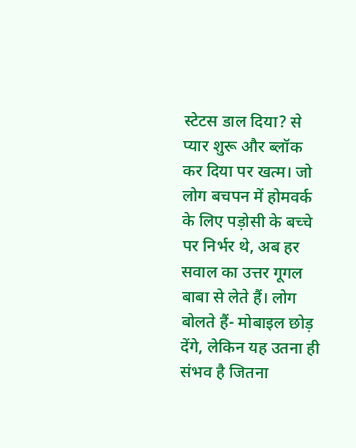स्टेटस डाल दिया? से प्यार शुरू और ब्लॉक कर दिया पर खत्म। जो लोग बचपन में होमवर्क के लिए पड़ोसी के बच्चे पर निर्भर थे, अब हर सवाल का उत्तर गूगल बाबा से लेते हैं। लोग बोलते हैं- मोबाइल छोड़ देंगे, लेकिन यह उतना ही संभव है जितना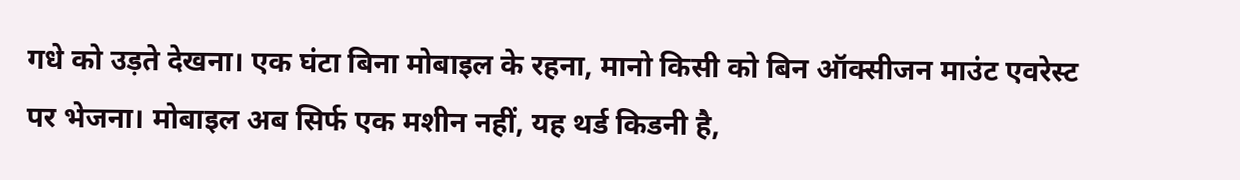गधे को उड़ते देखना। एक घंटा बिना मोबाइल के रहना, मानो किसी को बिन ऑक्सीजन माउंट एवरेस्ट पर भेजना। मोबाइल अब सिर्फ एक मशीन नहीं, यह थर्ड किडनी है,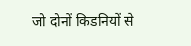जो दोनों किडनियों से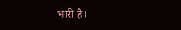भारी है।